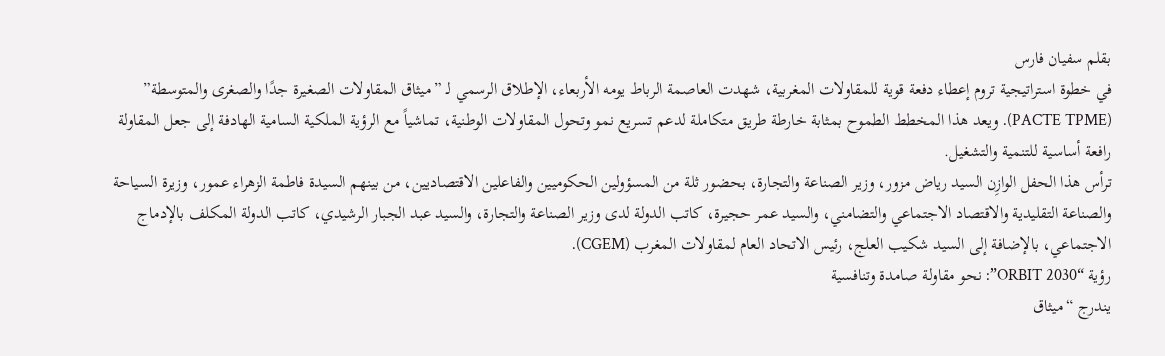بقلم سفيان فارس
في خطوة استراتيجية تروم إعطاء دفعة قوية للمقاولات المغربية، شهدت العاصمة الرباط يومه الأربعاء، الإطلاق الرسمي لـ ”ميثاق المقاولات الصغيرة جدًا والصغرى والمتوسطة” (PACTE TPME). ويعد هذا المخطط الطموح بمثابة خارطة طريق متكاملة لدعم تسريع نمو وتحول المقاولات الوطنية، تماشياً مع الرؤية الملكية السامية الهادفة إلى جعل المقاولة رافعة أساسية للتنمية والتشغيل.
ترأس هذا الحفل الوازِن السيد رياض مزور، وزير الصناعة والتجارة، بحضور ثلة من المسؤولين الحكوميين والفاعلين الاقتصاديين، من بينهم السيدة فاطمة الزهراء عمور، وزيرة السياحة والصناعة التقليدية والاقتصاد الاجتماعي والتضامني، والسيد عمر حجيرة، كاتب الدولة لدى وزير الصناعة والتجارة، والسيد عبد الجبار الرشيدي، كاتب الدولة المكلف بالإدماج الاجتماعي، بالإضافة إلى السيد شكيب العلج، رئيس الاتحاد العام لمقاولات المغرب (CGEM).
رؤية “ORBIT 2030”: نحو مقاولة صامدة وتنافسية
يندرج “ميثاق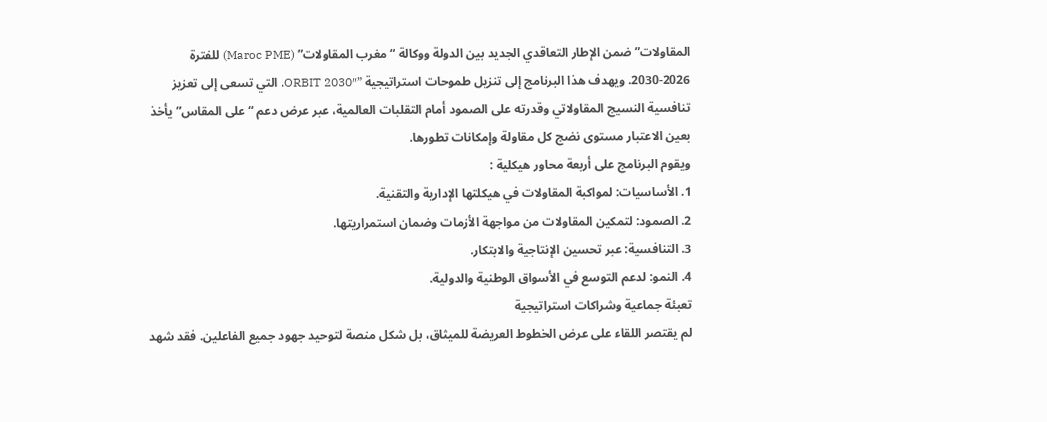المقاولات” ضمن الإطار التعاقدي الجديد بين الدولة ووكالة “مغرب المقاولات” (Maroc PME) للفترة 2026-2030. ويهدف هذا البرنامج إلى تنزيل طموحات استراتيجية ”ORBIT 2030″. التي تسعى إلى تعزيز تنافسية النسيج المقاولاتي وقدرته على الصمود أمام التقلبات العالمية، عبر عرض دعم “على المقاس” يأخذ بعين الاعتبار مستوى نضج كل مقاولة وإمكانات تطورها.
ويقوم البرنامج على أربعة محاور هيكلية :
1. الأساسيات: لمواكبة المقاولات في هيكلتها الإدارية والتقنية.
2. الصمود: لتمكين المقاولات من مواجهة الأزمات وضمان استمراريتها.
3. التنافسية: عبر تحسين الإنتاجية والابتكار.
4. النمو: لدعم التوسع في الأسواق الوطنية والدولية.
تعبئة جماعية وشراكات استراتيجية
لم يقتصر اللقاء على عرض الخطوط العريضة للميثاق، بل شكل منصة لتوحيد جهود جميع الفاعلين. فقد شهد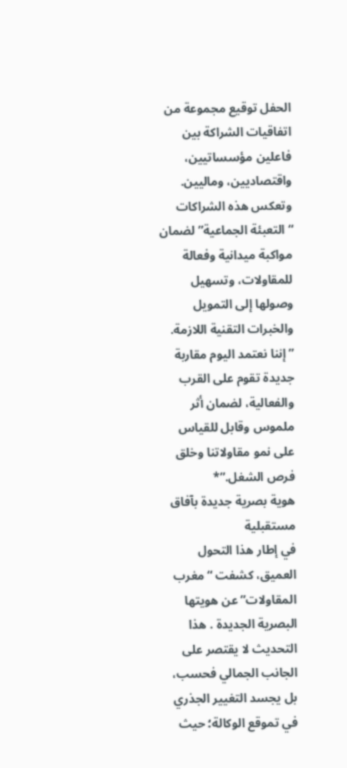الحفل توقيع مجموعة من اتفاقيات الشراكة بين فاعلين مؤسساتيين، واقتصاديين، وماليين. وتعكس هذه الشراكات “التعبئة الجماعية” لضمان مواكبة ميدانية وفعالة للمقاولات، وتسهيل وصولها إلى التمويل والخبرات التقنية اللازمة.
” إننا نعتمد اليوم مقاربة جديدة تقوم على القرب والفعالية، لضمان أثر ملموس وقابل للقياس على نمو مقاولاتنا وخلق فرص الشغل.”*
هوية بصرية جديدة بآفاق مستقبلية
في إطار هذا التحول العميق، كشفت “مغرب المقاولات” عن هويتها البصرية الجديدة . هذا التحديث لا يقتصر على الجانب الجمالي فحسب، بل يجسد التغيير الجذري في تموقع الوكالة؛ حيث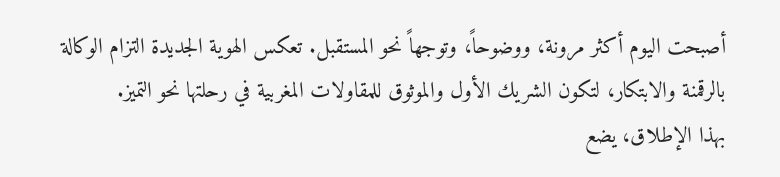أصبحت اليوم أكثر مرونة، ووضوحاً، وتوجهاً نحو المستقبل. تعكس الهوية الجديدة التزام الوكالة بالرقمنة والابتكار، لتكون الشريك الأول والموثوق للمقاولات المغربية في رحلتها نحو التميز.
بهذا الإطلاق، يضع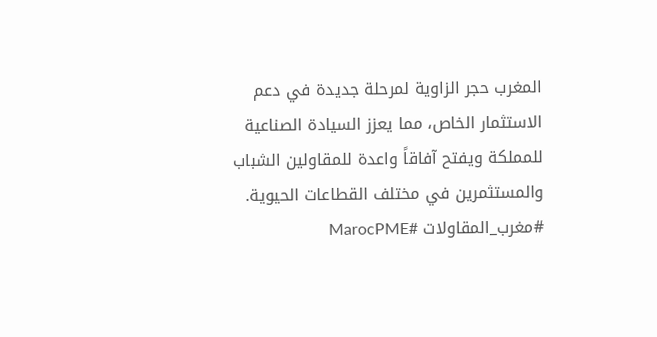المغرب حجر الزاوية لمرحلة جديدة في دعم الاستثمار الخاص، مما يعزز السيادة الصناعية للمملكة ويفتح آفاقاً واعدة للمقاولين الشباب والمستثمرين في مختلف القطاعات الحيوية.
#مغرب_المقاولات #MarocPME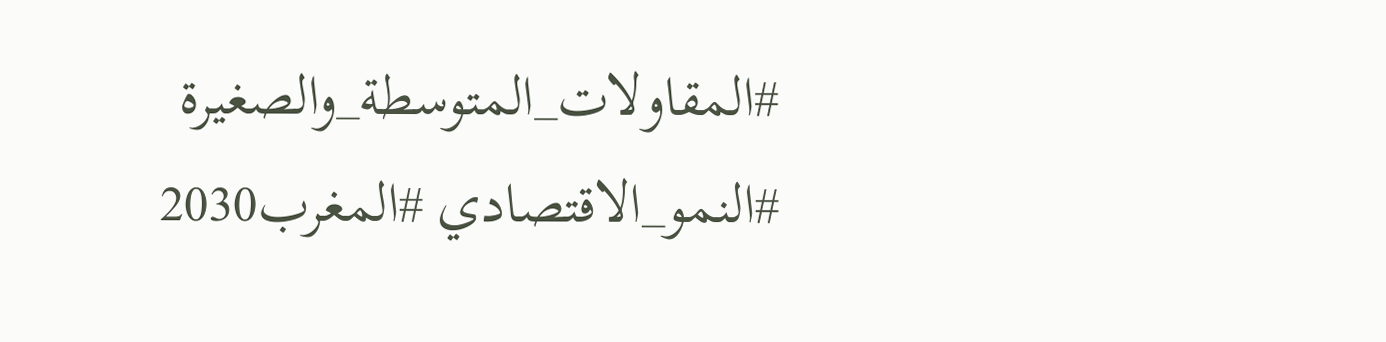#المقاولات_المتوسطة_والصغيرة #النمو_الاقتصادي #المغرب2030